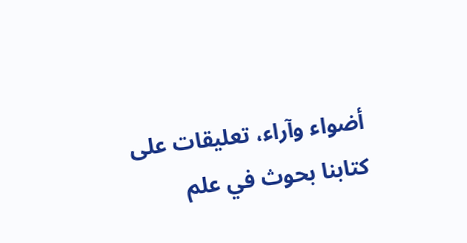أضواء وآراء، تعليقات على كتابنا بحوث في علم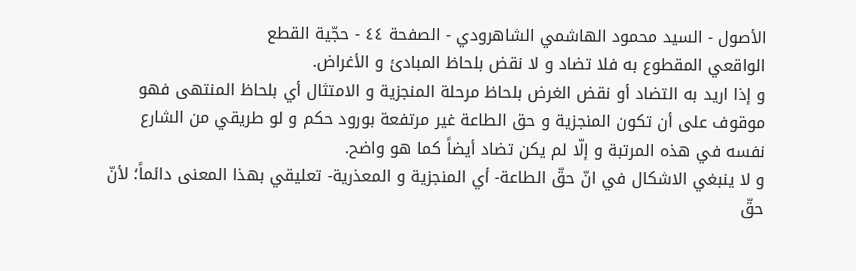الأصول - السيد محمود الهاشمي الشاهرودي - الصفحة ٤٤ - حجّية القطع
الواقعي المقطوع به فلا تضاد و لا نقض بلحاظ المبادئ و الأغراض.
و إذا اريد به التضاد أو نقض الغرض بلحاظ مرحلة المنجزية و الامتثال أي بلحاظ المنتهى فهو موقوف على أن تكون المنجزية و حق الطاعة غير مرتفعة بورود حكم و لو طريقي من الشارع نفسه في هذه المرتبة و إلّا لم يكن تضاد أيضاً كما هو واضح.
و لا ينبغي الاشكال في انّ حقّ الطاعة- أي المنجزية و المعذرية- تعليقي بهذا المعنى دائماً؛ لأنّ حقّ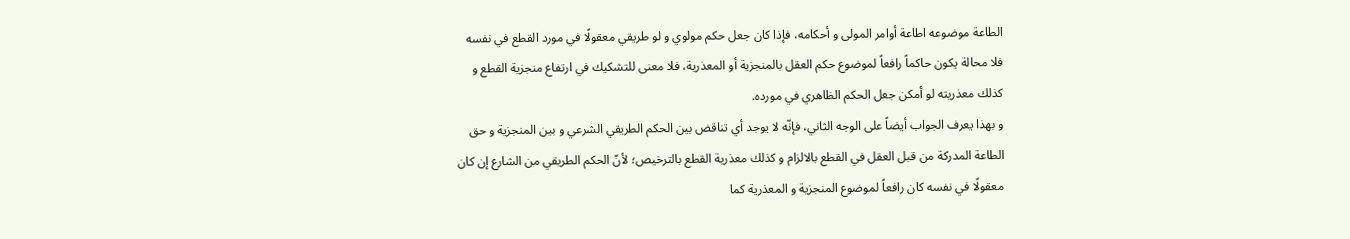الطاعة موضوعه اطاعة أوامر المولى و أحكامه، فإذا كان جعل حكم مولوي و لو طريقي معقولًا في مورد القطع في نفسه فلا محالة يكون حاكماً رافعاً لموضوع حكم العقل بالمنجزية أو المعذرية، فلا معنى للتشكيك في ارتفاع منجزية القطع و كذلك معذريته لو أمكن جعل الحكم الظاهري في مورده.
و بهذا يعرف الجواب أيضاً على الوجه الثاني، فإنّه لا يوجد أي تناقض بين الحكم الطريقي الشرعي و بين المنجزية و حق الطاعة المدركة من قبل العقل في القطع بالالزام و كذلك معذرية القطع بالترخيص؛ لأنّ الحكم الطريقي من الشارع إن كان معقولًا في نفسه كان رافعاً لموضوع المنجزية و المعذرية كما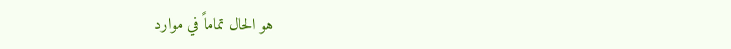هو الحال تماماً في موارد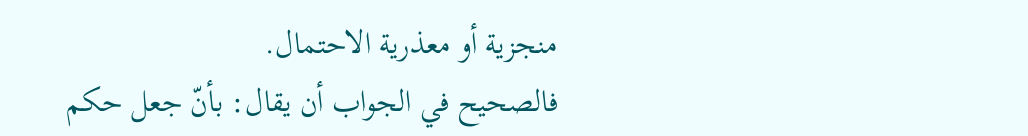منجزية أو معذرية الاحتمال.
فالصحيح في الجواب أن يقال: بأنّ جعل حكم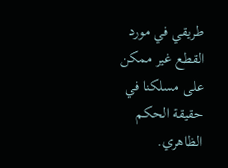طريقي في مورد القطع غير ممكن على مسلكنا في حقيقة الحكم الظاهري.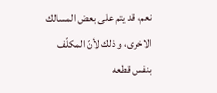نعم، قد يتم على بعض المسالك الاخرى، و ذلك لأنّ المكلّف بنفس قطعه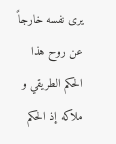يرى نفسه خارجاً عن روح هذا الحكم الطريقي و ملاكه إذ الحكم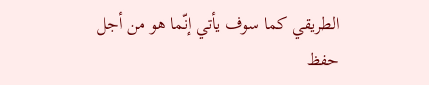الطريقي كما سوف يأتي إنّما هو من أجل حفظ